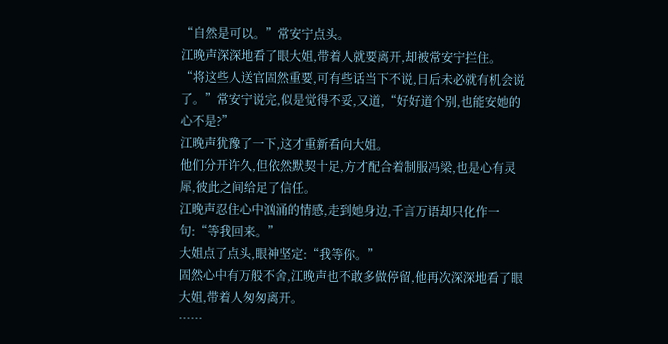“自然是可以。”常安宁点头。
江晚声深深地看了眼大姐,带着人就要离开,却被常安宁拦住。
“将这些人送官固然重要,可有些话当下不说,日后未必就有机会说了。”常安宁说完,似是觉得不妥,又道,“好好道个别,也能安她的心不是?”
江晚声犹豫了一下,这才重新看向大姐。
他们分开许久,但依然默契十足,方才配合着制服冯梁,也是心有灵犀,彼此之间给足了信任。
江晚声忍住心中汹涌的情感,走到她身边,千言万语却只化作一句:“等我回来。”
大姐点了点头,眼神坚定:“我等你。”
固然心中有万般不舍,江晚声也不敢多做停留,他再次深深地看了眼大姐,带着人匆匆离开。
……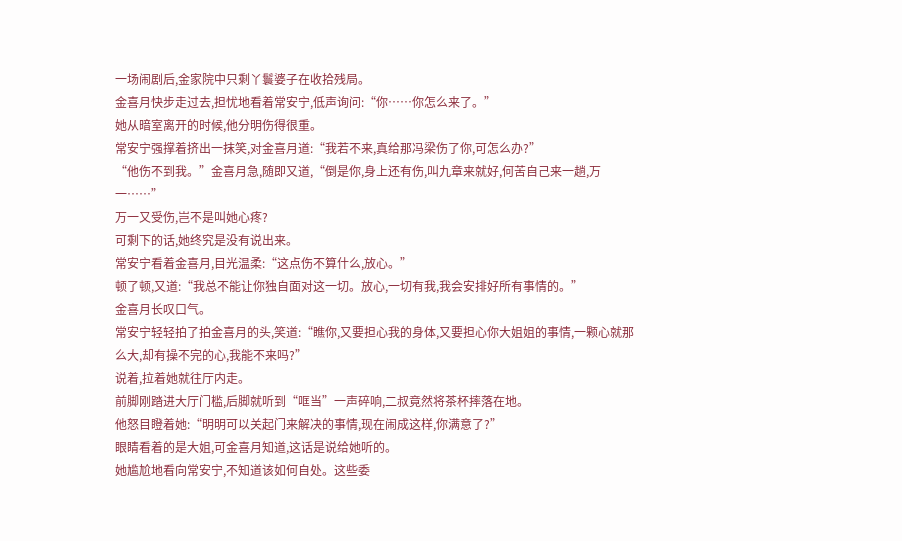一场闹剧后,金家院中只剩丫鬟婆子在收拾残局。
金喜月快步走过去,担忧地看着常安宁,低声询问:“你……你怎么来了。”
她从暗室离开的时候,他分明伤得很重。
常安宁强撑着挤出一抹笑,对金喜月道:“我若不来,真给那冯梁伤了你,可怎么办?”
“他伤不到我。”金喜月急,随即又道,“倒是你,身上还有伤,叫九章来就好,何苦自己来一趟,万一……”
万一又受伤,岂不是叫她心疼?
可剩下的话,她终究是没有说出来。
常安宁看着金喜月,目光温柔:“这点伤不算什么,放心。”
顿了顿,又道:“我总不能让你独自面对这一切。放心,一切有我,我会安排好所有事情的。”
金喜月长叹口气。
常安宁轻轻拍了拍金喜月的头,笑道:“瞧你,又要担心我的身体,又要担心你大姐姐的事情,一颗心就那么大,却有操不完的心,我能不来吗?”
说着,拉着她就往厅内走。
前脚刚踏进大厅门槛,后脚就听到“哐当”一声碎响,二叔竟然将茶杯摔落在地。
他怒目瞪着她:“明明可以关起门来解决的事情,现在闹成这样,你满意了?”
眼睛看着的是大姐,可金喜月知道,这话是说给她听的。
她尴尬地看向常安宁,不知道该如何自处。这些委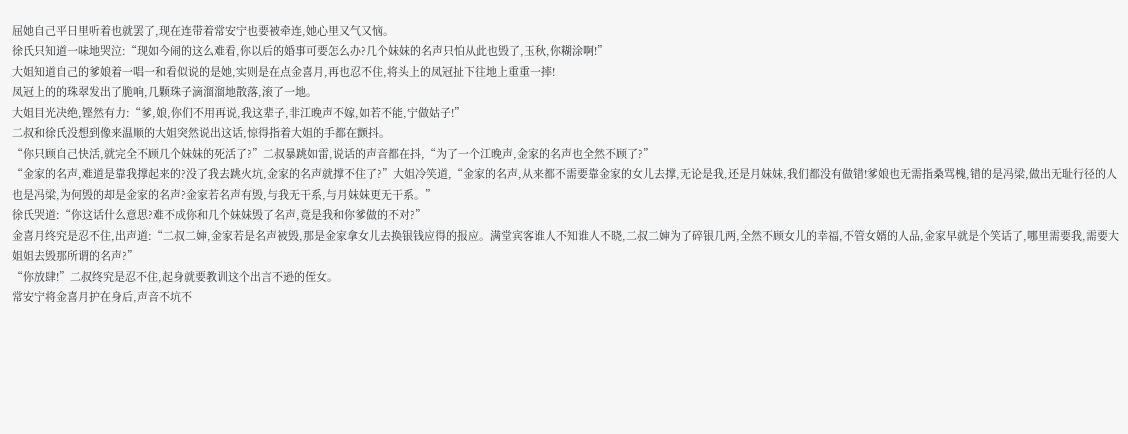屈她自己平日里听着也就罢了,现在连带着常安宁也要被牵连,她心里又气又恼。
徐氏只知道一味地哭泣:“现如今闹的这么难看,你以后的婚事可要怎么办?几个妹妹的名声只怕从此也毁了,玉秋,你糊涂啊!”
大姐知道自己的爹娘着一唱一和看似说的是她,实则是在点金喜月,再也忍不住,将头上的凤冠扯下往地上重重一摔!
凤冠上的的珠翠发出了脆响,几颗珠子滴溜溜地散落,滚了一地。
大姐目光决绝,铿然有力:“爹,娘,你们不用再说,我这辈子,非江晚声不嫁,如若不能,宁做姑子!”
二叔和徐氏没想到像来温顺的大姐突然说出这话,惊得指着大姐的手都在颤抖。
“你只顾自己快活,就完全不顾几个妹妹的死活了?”二叔暴跳如雷,说话的声音都在抖,“为了一个江晚声,金家的名声也全然不顾了?”
“金家的名声,难道是靠我撑起来的?没了我去跳火坑,金家的名声就撑不住了?”大姐冷笑道,“金家的名声,从来都不需要靠金家的女儿去撑,无论是我,还是月妹妹,我们都没有做错!爹娘也无需指桑骂槐,错的是冯梁,做出无耻行径的人也是冯梁,为何毁的却是金家的名声?金家若名声有毁,与我无干系,与月妹妹更无干系。”
徐氏哭道:“你这话什么意思?难不成你和几个妹妹毁了名声,竟是我和你爹做的不对?”
金喜月终究是忍不住,出声道:“二叔二婶,金家若是名声被毁,那是金家拿女儿去换银钱应得的报应。满堂宾客谁人不知谁人不晓,二叔二婶为了碎银几两,全然不顾女儿的幸福,不管女婿的人品,金家早就是个笑话了,哪里需要我,需要大姐姐去毁那所谓的名声?”
“你放肆!”二叔终究是忍不住,起身就要教训这个出言不逊的侄女。
常安宁将金喜月护在身后,声音不坑不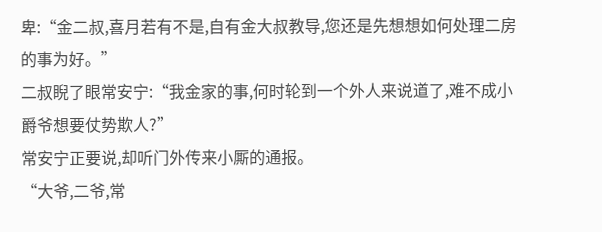卑:“金二叔,喜月若有不是,自有金大叔教导,您还是先想想如何处理二房的事为好。”
二叔睨了眼常安宁:“我金家的事,何时轮到一个外人来说道了,难不成小爵爷想要仗势欺人?”
常安宁正要说,却听门外传来小厮的通报。
“大爷,二爷,常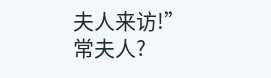夫人来访!”
常夫人?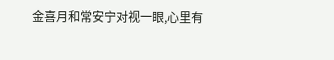金喜月和常安宁对视一眼,心里有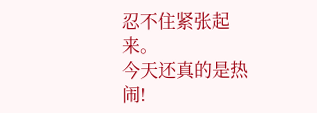忍不住紧张起来。
今天还真的是热闹!